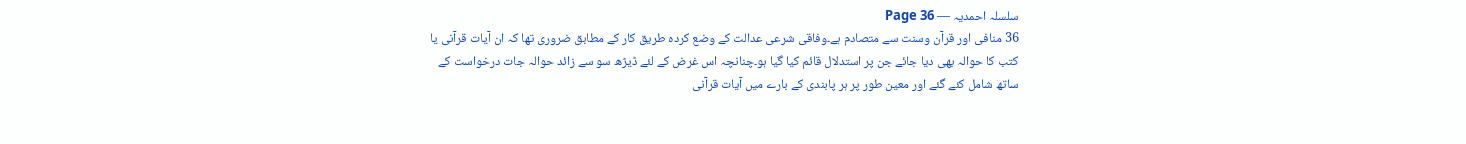سلسلہ احمدیہ — Page 36
36 منافی اور قرآن وسنت سے متصادم ہے۔وفاقی شرعی عدالت کے وضع کردہ طریق کار کے مطابق ضروری تھا کہ ان آیات قرآنی یا کتب کا حوالہ بھی دیا جائے جن پر استدلال قائم کیا گیا ہو۔چنانچہ اس غرض کے لئے ڈیڑھ سو سے زائد حوالہ جات درخواست کے ساتھ شامل کئے گئے اور معین طور پر ہر پابندی کے بارے میں آیات قرآنی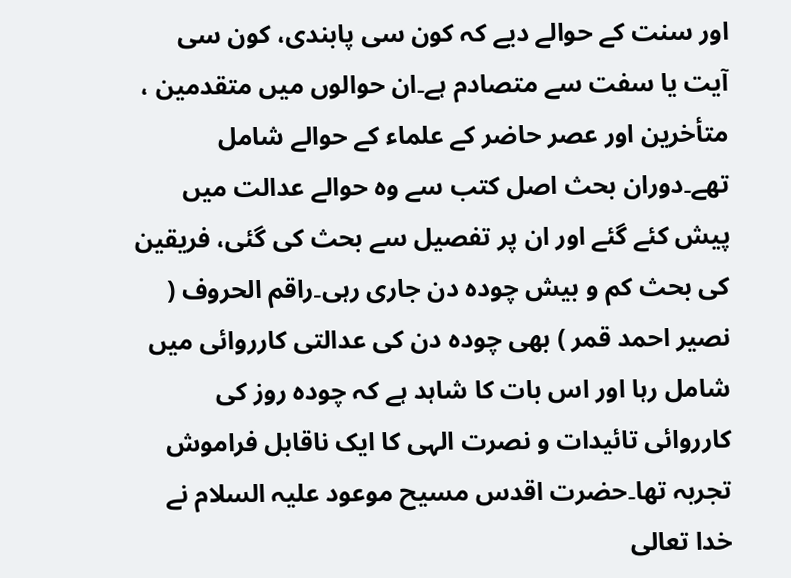اور سنت کے حوالے دیے کہ کون سی پابندی، کون سی آیت یا سفت سے متصادم ہے۔ان حوالوں میں متقدمین ، متأخرین اور عصر حاضر کے علماء کے حوالے شامل تھے۔دوران بحث اصل کتب سے وہ حوالے عدالت میں پیش کئے گئے اور ان پر تفصیل سے بحث کی گئی، فریقین کی بحث کم و بیش چودہ دن جاری رہی۔راقم الحروف ( نصیر احمد قمر ) بھی چودہ دن کی عدالتی کارروائی میں شامل رہا اور اس بات کا شاہد ہے کہ چودہ روز کی کارروائی تائیدات و نصرت الہی کا ایک ناقابل فراموش تجربہ تھا۔حضرت اقدس مسیح موعود علیہ السلام نے خدا تعالی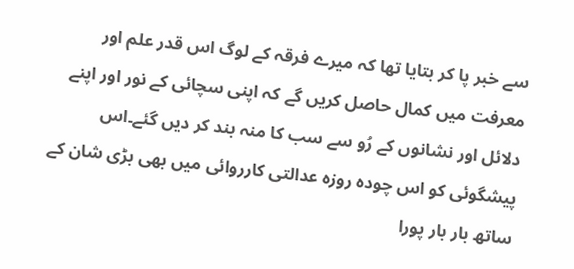سے خبر پا کر بتایا تھا کہ میرے فرقہ کے لوگ اس قدر علم اور معرفت میں کمال حاصل کریں گے کہ اپنی سچائی کے نور اور اپنے دلائل اور نشانوں کے رُو سے سب کا منہ بند کر دیں گئے۔اس پیشگوئی کو اس چودہ روزہ عدالتی کارروائی میں بھی بڑی شان کے ساتھ بار بار پورا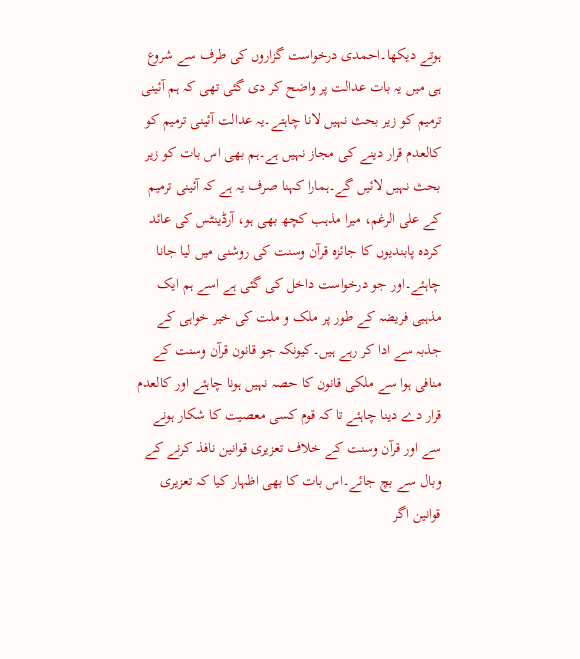ہوتے دیکھا۔احمدی درخواست گزاروں کی طرف سے شروع ہی میں یہ بات عدالت پر واضح کر دی گئی تھی کہ ہم آئینی ترمیم کو زیر بحث نہیں لانا چاہتے۔یہ عدالت آئینی ترمیم کو کالعدم قرار دینے کی مجاز نہیں ہے۔ہم بھی اس بات کو زیر بحث نہیں لائیں گے۔ہمارا کہنا صرف یہ ہے کہ آئینی ترمیم کے علی الرغم، میرا مذہب کچھ بھی ہو، آرڈینٹس کی عائد کردہ پابندیوں کا جائزہ قرآن وسنت کی روشنی میں لیا جانا چاہئے۔اور جو درخواست داخل کی گئی ہے اسے ہم ایک مذہبی فریضہ کے طور پر ملک و ملت کی خیر خواہی کے جذبہ سے ادا کر رہے ہیں۔کیونکہ جو قانون قرآن وسنت کے منافی ہوا سے ملکی قانون کا حصہ نہیں ہونا چاہئے اور کالعدم قرار دے دینا چاہئے تا کہ قوم کسی معصیت کا شکار ہونے سے اور قرآن وسنت کے خلاف تعزیری قوانین نافذ کرنے کے وبال سے بچ جائے۔اس بات کا بھی اظہار کیا کہ تعزیری قوانین اگر